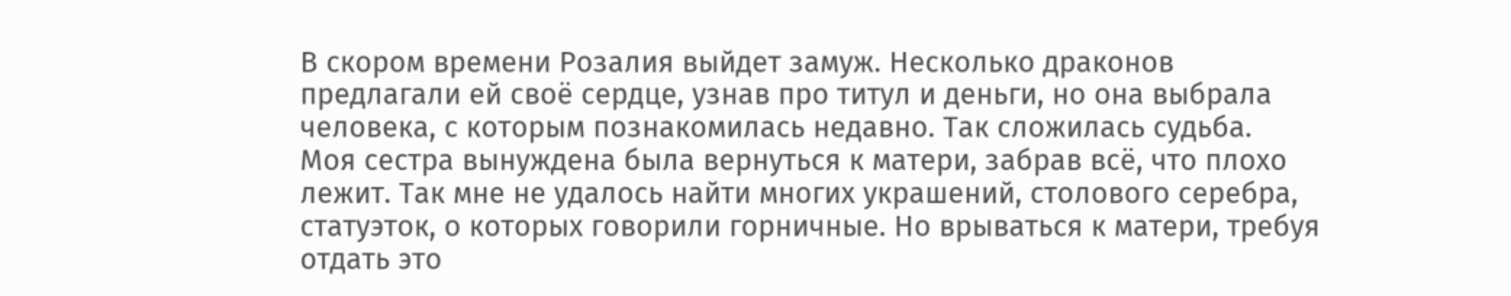В скором времени Розалия выйдет замуж. Несколько драконов предлагали ей своё сердце, узнав про титул и деньги, но она выбрала человека, с которым познакомилась недавно. Так сложилась судьба.
Моя сестра вынуждена была вернуться к матери, забрав всё, что плохо лежит. Так мне не удалось найти многих украшений, столового серебра, статуэток, о которых говорили горничные. Но врываться к матери, требуя отдать это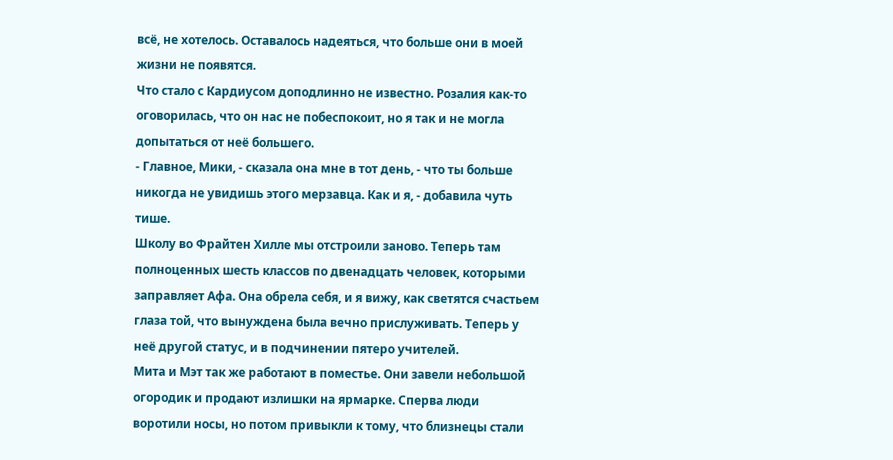всё, не хотелось. Оставалось надеяться, что больше они в моей жизни не появятся.
Что стало с Кардиусом доподлинно не известно. Розалия как-то оговорилась, что он нас не побеспокоит, но я так и не могла допытаться от неё большего.
- Главное, Мики, - сказала она мне в тот день, - что ты больше никогда не увидишь этого мерзавца. Как и я, - добавила чуть тише.
Школу во Фрайтен Хилле мы отстроили заново. Теперь там полноценных шесть классов по двенадцать человек, которыми заправляет Афа. Она обрела себя, и я вижу, как светятся счастьем глаза той, что вынуждена была вечно прислуживать. Теперь у неё другой статус, и в подчинении пятеро учителей.
Мита и Мэт так же работают в поместье. Они завели небольшой огородик и продают излишки на ярмарке. Сперва люди воротили носы, но потом привыкли к тому, что близнецы стали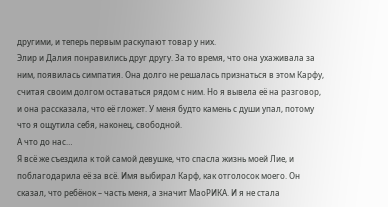другими, и теперь первым раскупают товар у них.
Элир и Далия понравились друг другу. За то время, что она ухаживала за ним, появилась симпатия. Она долго не решалась признаться в этом Карфу, считая своим долгом оставаться рядом с ним. Но я вывела её на разговор, и она рассказала, что её гложет. У меня будто камень с души упал, потому что я ощутила себя, наконец, свободной.
А что до нас…
Я всё же съездила к той самой девушке, что спасла жизнь моей Лие, и поблагодарила её за всё. Имя выбирал Карф, как отголосок моего. Он сказал, что ребёнок – часть меня, а значит МаоРИКА. И я не стала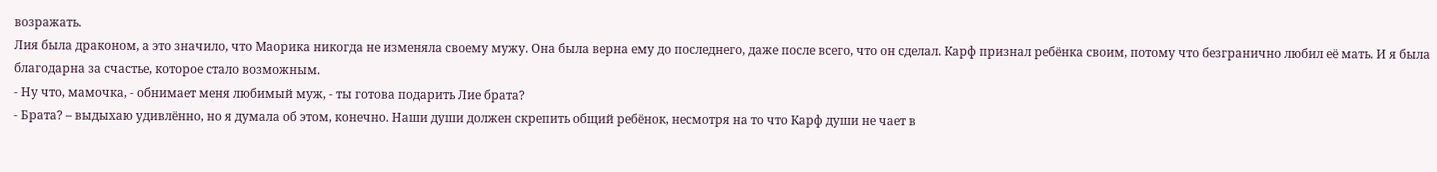возражать.
Лия была драконом, а это значило, что Маорика никогда не изменяла своему мужу. Она была верна ему до последнего, даже после всего, что он сделал. Карф признал ребёнка своим, потому что безгранично любил её мать. И я была благодарна за счастье, которое стало возможным.
- Ну что, мамочка, - обнимает меня любимый муж, - ты готова подарить Лие брата?
- Брата? – выдыхаю удивлённо, но я думала об этом, конечно. Наши души должен скрепить общий ребёнок, несмотря на то что Карф души не чает в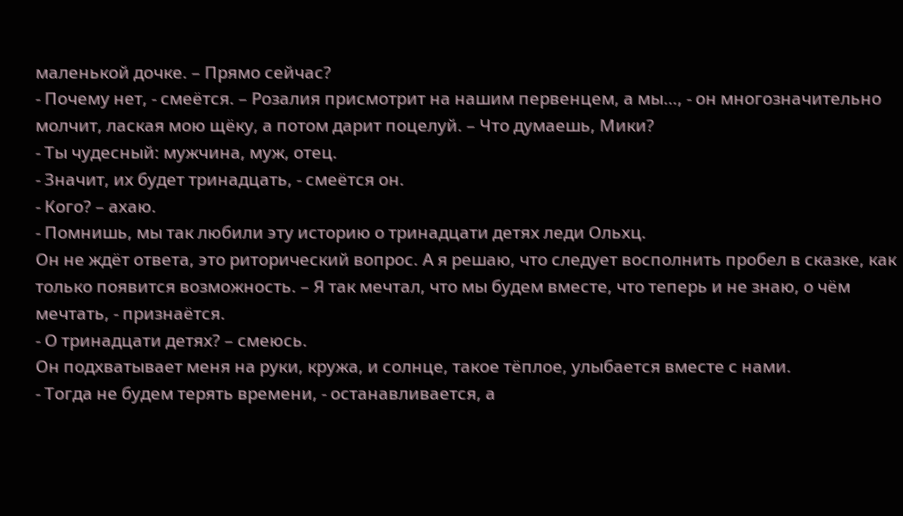маленькой дочке. – Прямо сейчас?
- Почему нет, - смеётся. – Розалия присмотрит на нашим первенцем, а мы…, - он многозначительно молчит, лаская мою щёку, а потом дарит поцелуй. – Что думаешь, Мики?
- Ты чудесный: мужчина, муж, отец.
- Значит, их будет тринадцать, - смеётся он.
- Кого? – ахаю.
- Помнишь, мы так любили эту историю о тринадцати детях леди Ольхц.
Он не ждёт ответа, это риторический вопрос. А я решаю, что следует восполнить пробел в сказке, как только появится возможность. – Я так мечтал, что мы будем вместе, что теперь и не знаю, о чём мечтать, - признаётся.
- О тринадцати детях? – смеюсь.
Он подхватывает меня на руки, кружа, и солнце, такое тёплое, улыбается вместе с нами.
- Тогда не будем терять времени, - останавливается, а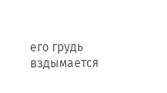его грудь вздымается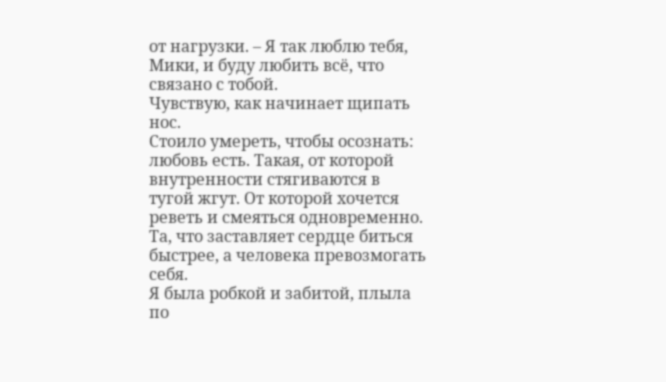от нагрузки. – Я так люблю тебя, Мики, и буду любить всё, что связано с тобой.
Чувствую, как начинает щипать нос.
Стоило умереть, чтобы осознать: любовь есть. Такая, от которой внутренности стягиваются в тугой жгут. От которой хочется реветь и смеяться одновременно. Та, что заставляет сердце биться быстрее, а человека превозмогать себя.
Я была робкой и забитой, плыла по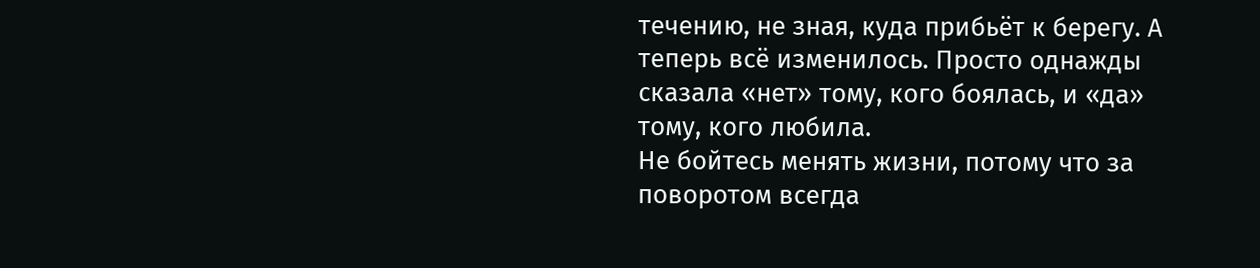течению, не зная, куда прибьёт к берегу. А теперь всё изменилось. Просто однажды сказала «нет» тому, кого боялась, и «да» тому, кого любила.
Не бойтесь менять жизни, потому что за поворотом всегда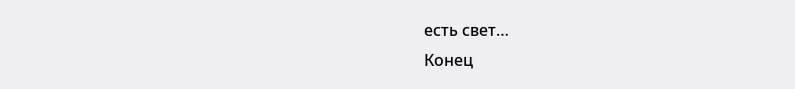есть свет…
Конец